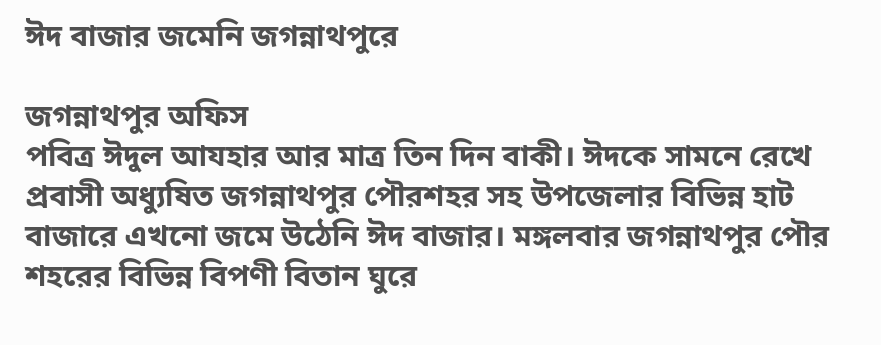ঈদ বাজার জমেনি জগন্নাথপুরে

জগন্নাথপুর অফিস
পবিত্র ঈদুল আযহার আর মাত্র তিন দিন বাকী। ঈদকে সামনে রেখে প্রবাসী অধ্যুষিত জগন্নাথপুর পৌরশহর সহ উপজেলার বিভিন্ন হাট বাজারে এখনো জমে উঠেনি ঈদ বাজার। মঙ্গলবার জগন্নাথপুর পৌর শহরের বিভিন্ন বিপণী বিতান ঘুরে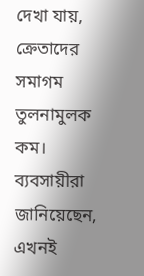দেখা যায়, ক্রেতাদের সমাগম তুলনামুলক কম। ব্যবসায়ীরা জানিয়েছেন, এখনই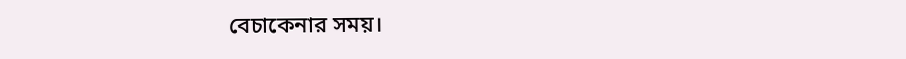বেচাকেনার সময়।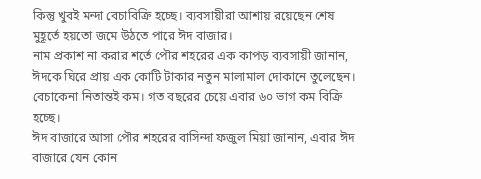কিন্তু খুবই মন্দা বেচাবিক্রি হচ্ছে। ব্যবসায়ীরা আশায় রয়েছেন শেষ মুহূর্তে হয়তো জমে উঠতে পারে ঈদ বাজার।
নাম প্রকাশ না করার শর্তে পৌর শহরের এক কাপড় ব্যবসায়ী জানান, ঈদকে ঘিরে প্রায় এক কোটি টাকার নতুন মালামাল দোকানে তুলেছেন। বেচাকেনা নিতান্তই কম। গত বছরের চেয়ে এবার ৬০ ভাগ কম বিক্রি হচ্ছে।
ঈদ বাজারে আসা পৌর শহরের বাসিন্দা ফজুল মিয়া জানান, এবার ঈদ বাজারে যেন কোন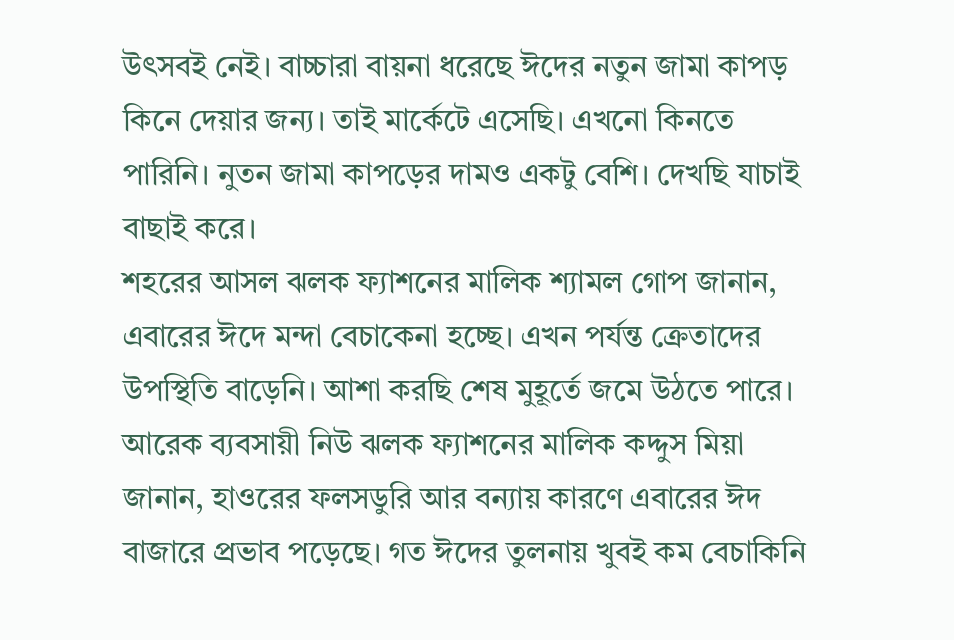উৎসবই নেই। বাচ্চারা বায়না ধরেছে ঈদের নতুন জামা কাপড় কিনে দেয়ার জন্য। তাই মার্কেটে এসেছি। এখনো কিনতে পারিনি। নুতন জামা কাপড়ের দামও একটু বেশি। দেখছি যাচাই বাছাই করে।
শহরের আসল ঝলক ফ্যাশনের মালিক শ্যামল গোপ জানান, এবারের ঈদে মন্দা বেচাকেনা হচ্ছে। এখন পর্যন্ত ক্রেতাদের উপস্থিতি বাড়েনি। আশা করছি শেষ মুহূর্তে জমে উঠতে পারে।
আরেক ব্যবসায়ী নিউ ঝলক ফ্যাশনের মালিক কদ্দুস মিয়া জানান, হাওরের ফলসডুরি আর বন্যায় কারণে এবারের ঈদ বাজারে প্রভাব পড়েছে। গত ঈদের তুলনায় খুবই কম বেচাকিনি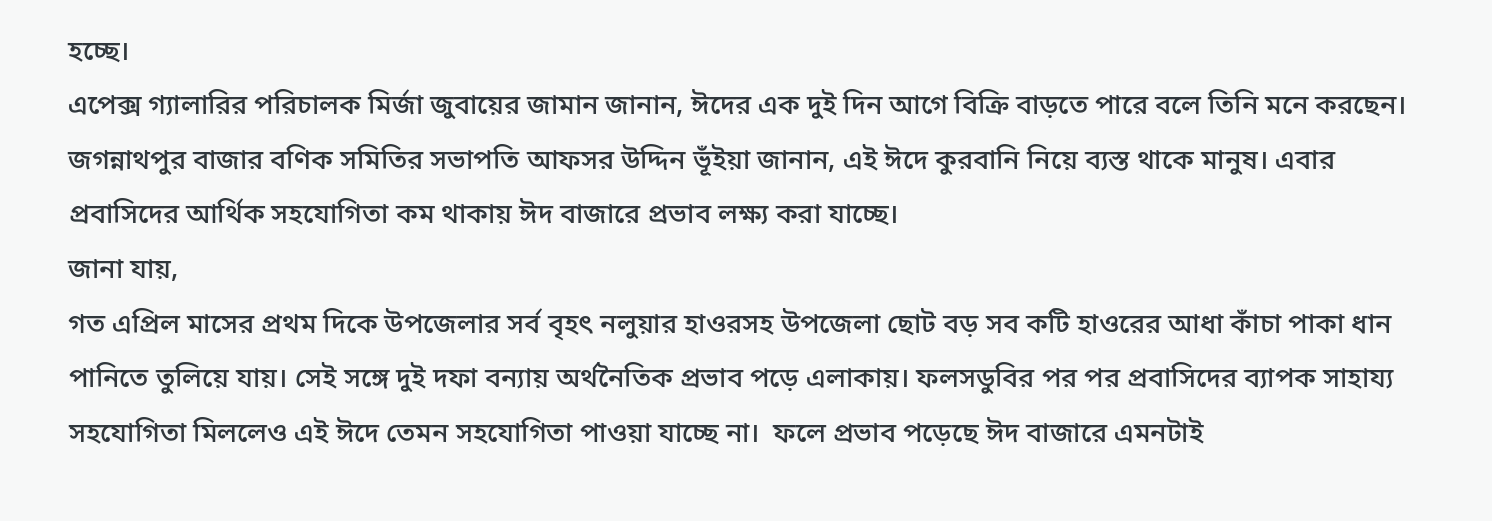হচ্ছে।
এপেক্স গ্যালারির পরিচালক মির্জা জুবায়ের জামান জানান, ঈদের এক দুই দিন আগে বিক্রি বাড়তে পারে বলে তিনি মনে করছেন।
জগন্নাথপুর বাজার বণিক সমিতির সভাপতি আফসর উদ্দিন ভূঁইয়া জানান, এই ঈদে কুরবানি নিয়ে ব্যস্ত থাকে মানুষ। এবার প্রবাসিদের আর্থিক সহযোগিতা কম থাকায় ঈদ বাজারে প্রভাব লক্ষ্য করা যাচ্ছে।
জানা যায়,
গত এপ্রিল মাসের প্রথম দিকে উপজেলার সর্ব বৃহৎ নলুয়ার হাওরসহ উপজেলা ছোট বড় সব কটি হাওরের আধা কাঁচা পাকা ধান পানিতে তুলিয়ে যায়। সেই সঙ্গে দুই দফা বন্যায় অর্থনৈতিক প্রভাব পড়ে এলাকায়। ফলসডুবির পর পর প্রবাসিদের ব্যাপক সাহায্য সহযোগিতা মিললেও এই ঈদে তেমন সহযোগিতা পাওয়া যাচ্ছে না।  ফলে প্রভাব পড়েছে ঈদ বাজারে এমনটাই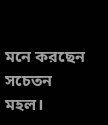মনে করছেন সচেতন মহল।